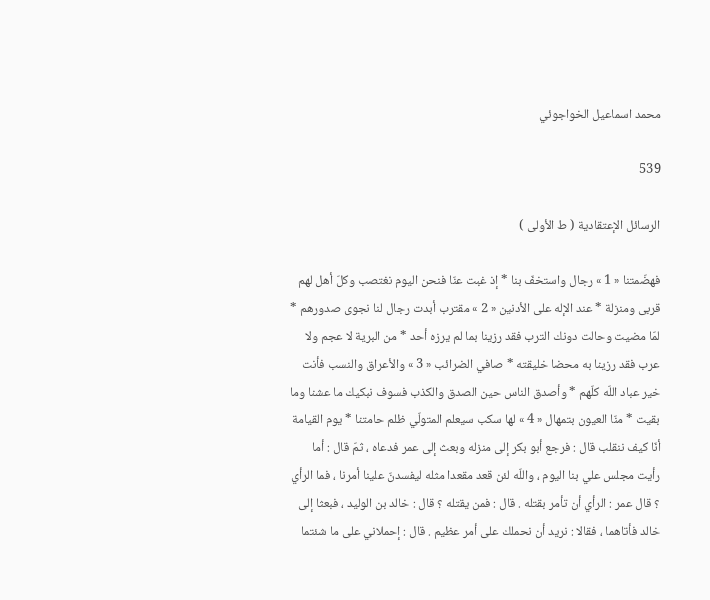محمد اسماعيل الخواجوئي

539

الرسائل الإعتقادية ( ط الأولى )

فهضّمتنا « 1 » رجال واستخفّ بنا * إذ غبت عنّا فنحن اليوم نغتصب وكلّ أهل لهم قربى ومنزلة * عند الإله على الأدنين « 2 » مقترب أبدت رجال لنا نجوى صدورهم * لمّا مضيت وحالت دونك الترب فقد رزينا بما لم يرزه أحد * من البرية لا عجم ولا عرب فقد رزينا به محضا خليقته * صافي الضرائب « 3 » والأعراق والنسب فأنت خير عباد اللّه كلّهم * وأصدق الناس حين الصدق والكذب فسوف نبكيك ما عشنا وما بقيت * منّا العيون بتمهال « 4 » لها سكب سيعلم المتولّي ظلم حامتنا * يوم القيامة أنّا كيف ننقلب قال : فرجع أبو بكر إلى منزله وبعث إلى عمر فدعاه ، ثمّ قال : أما رأيت مجلس علي بنا اليوم ، واللّه لئن قعد مقعدا مثله ليفسدنّ علينا أمرنا ، فما الرأي ؟ قال عمر : الرأي أن تأمر بقتله . قال : فمن يقتله ؟ قال : خالد بن الوليد ، فبعثا إلى خالد فأتاهما ، فقالا : نريد أن نحملك على أمر عظيم . قال : إحملاني على ما شئتما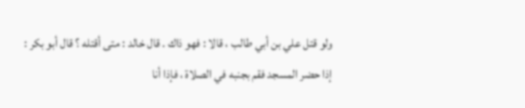ولو قتل علي بن أبي طالب ، قالا : فهو ذاك . قال خالد : متى أقتله ؟ قال أبو بكر : إذا حضر المسجد فقم بجنبه في الصلاة ، فإذا أنا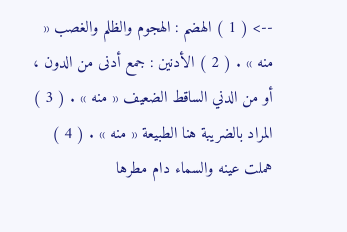--> ( 1 ) الهضم : الهجوم والظلم والغصب « منه » . ( 2 ) الأدنين : جمع أدنى من الدون ، أو من الدني الساقط الضعيف « منه » . ( 3 ) المراد بالضريبة هنا الطبيعة « منه » . ( 4 ) هملت عينه والسماء دام مطرها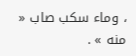، وماء سكب صاب « منه » .